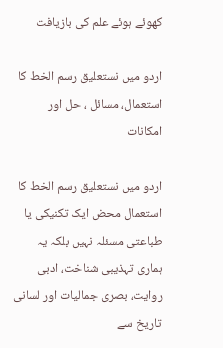کھوئے ہوئے علم کی بازیافت

اردو میں نستعلیق رسم الخط کا استعمال، مسائل ، حل اور امکانات

اردو میں نستعلیق رسم الخط کا استعمال محض ایک تکنیکی یا طباعتی مسئلہ نہیں بلکہ یہ ہماری تہذیبی شناخت، ادبی روایت، بصری جمالیات اور لسانی تاریخ سے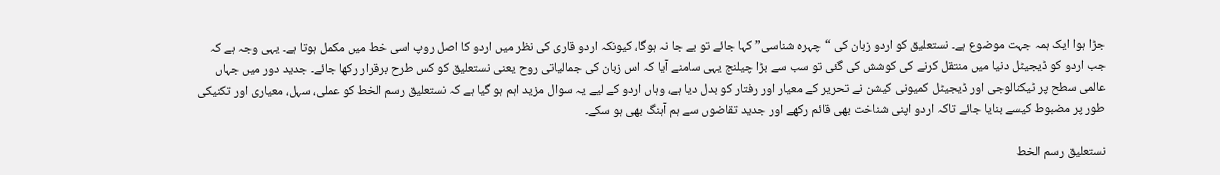جڑا ہوا ایک ہمہ جہت موضوع ہے۔ نستعلیق کو اردو زبان کی “چہرہ شناسی” کہا جائے تو بے جا نہ ہوگا، کیونکہ اردو قاری کی نظر میں اردو کا اصل روپ اسی خط میں مکمل ہوتا ہے۔ یہی وجہ ہے کہ جب اردو کو ڈیجیٹل دنیا میں منتقل کرنے کی کوشش کی گئی تو سب سے بڑا چیلنج یہی سامنے آیا کہ اس زبان کی جمالیاتی روح یعنی نستعلیق کو کس طرح برقرار رکھا جائے۔ جدید دور میں جہاں عالمی سطح پر ٹیکنالوجی اور ڈیجیٹل کمیونی کیشن نے تحریر کے معیار اور رفتار کو بدل دیا ہے، وہاں اردو کے لیے یہ سوال مزید اہم ہو گیا ہے کہ نستعلیق رسم الخط کو عملی، سہل، معیاری اور تکنیکی طور پر مضبوط کیسے بنایا جائے تاکہ اردو اپنی شناخت بھی قائم رکھے اور جدید تقاضوں سے ہم آہنگ بھی ہو سکے۔

نستعلیق رسم الخط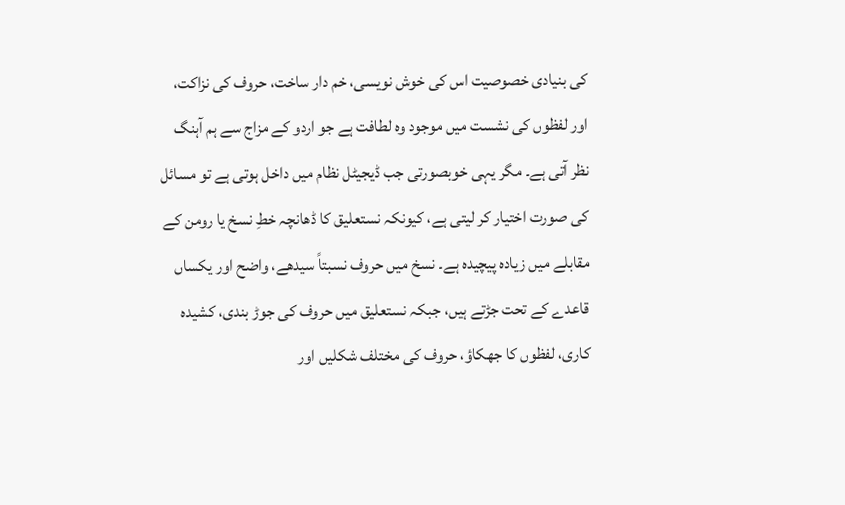کی بنیادی خصوصیت اس کی خوش نویسی، خم دار ساخت، حروف کی نزاکت، اور لفظوں کی نشست میں موجود وہ لطافت ہے جو اردو کے مزاج سے ہم آہنگ نظر آتی ہے۔ مگر یہی خوبصورتی جب ڈیجیٹل نظام میں داخل ہوتی ہے تو مسائل کی صورت اختیار کر لیتی ہے، کیونکہ نستعلیق کا ڈھانچہ خطِ نسخ یا رومن کے مقابلے میں زیادہ پیچیدہ ہے۔ نسخ میں حروف نسبتاً سیدھے، واضح اور یکساں قاعدے کے تحت جڑتے ہیں، جبکہ نستعلیق میں حروف کی جوڑ بندی، کشیدہ کاری، لفظوں کا جھکاؤ، حروف کی مختلف شکلیں اور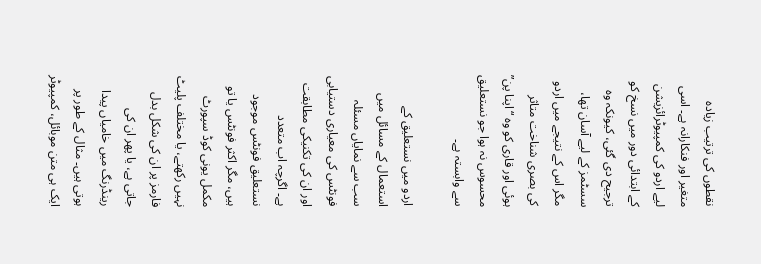نقطوں کی ترتیب زیادہ متغیر اور فنکارانہ ہے۔ اسی لیے اردو کی کمپیوٹرائزیشن کے ابتدائی دور میں نسخ کو ترجیح دی گئی، کیونکہ وہ سسٹمز کے لیے آسان تھا، مگر اس کے نتیجے میں اردو کی بصری شناخت متاثر ہوئی اور قاری کو وہ “اپنا پن” محسوس نہ ہوا جو نستعلیق سے وابستہ ہے۔

اردو میں نستعلیق کے استعمال کے مسائل میں سب سے نمایاں مسئلہ فونٹس کی معیاری دستیابی اور ان کی تکنیکی مطابقت ہے۔ اگرچہ اب متعدد نستعلیق فونٹس موجود ہیں، مگر اکثر فونٹس یا تو مکمل یونی کوڈ سپورٹ نہیں رکھتے، یا مختلف پلیٹ فارمز پر ان کی شکل بدل جاتی ہے، یا پھر ان کی رینڈرنگ میں خامیاں پیدا ہوتی ہیں۔ مثال کے طور پر ایک ہی متن موبائل، کمپیوٹر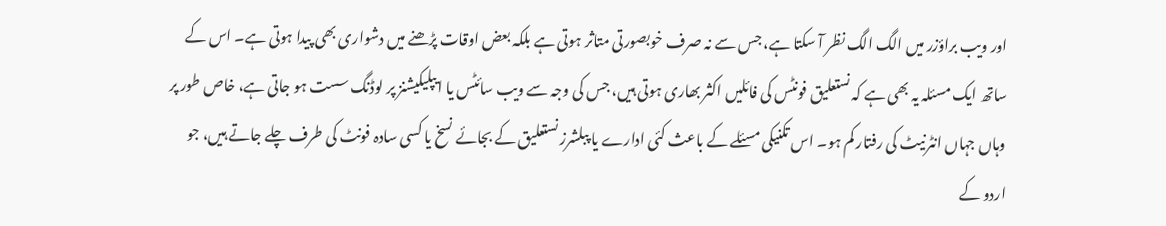اور ویب براؤزر میں الگ الگ نظر آ سکتا ہے، جس سے نہ صرف خوبصورتی متاثر ہوتی ہے بلکہ بعض اوقات پڑھنے میں دشواری بھی پیدا ہوتی ہے۔ اس کے ساتھ ایک مسئلہ یہ بھی ہے کہ نستعلیق فونٹس کی فائلیں اکثر بھاری ہوتی ہیں، جس کی وجہ سے ویب سائٹس یا ایپلیکیشنز پر لوڈنگ سست ہو جاتی ہے، خاص طور پر وہاں جہاں انٹرنیٹ کی رفتار کم ہو۔ اس تکنیکی مسئلے کے باعث کئی ادارے یا پبلشرز نستعلیق کے بجائے نسخ یا کسی سادہ فونٹ کی طرف چلے جاتے ہیں، جو اردو کے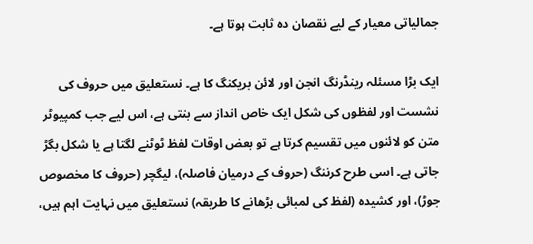جمالیاتی معیار کے لیے نقصان دہ ثابت ہوتا ہے۔

ایک بڑا مسئلہ رینڈرنگ انجن اور لائن بریکنگ کا ہے۔ نستعلیق میں حروف کی نشست اور لفظوں کی شکل ایک خاص انداز سے بنتی ہے، اس لیے جب کمپیوٹر متن کو لائنوں میں تقسیم کرتا ہے تو بعض اوقات لفظ ٹوٹنے لگتا ہے یا شکل بگڑ جاتی ہے۔ اسی طرح کرننگ (حروف کے درمیان فاصلہ)، لیگچر (حروف کا مخصوص جوڑ)، اور کشیدہ (لفظ کی لمبائی بڑھانے کا طریقہ) نستعلیق میں نہایت اہم ہیں،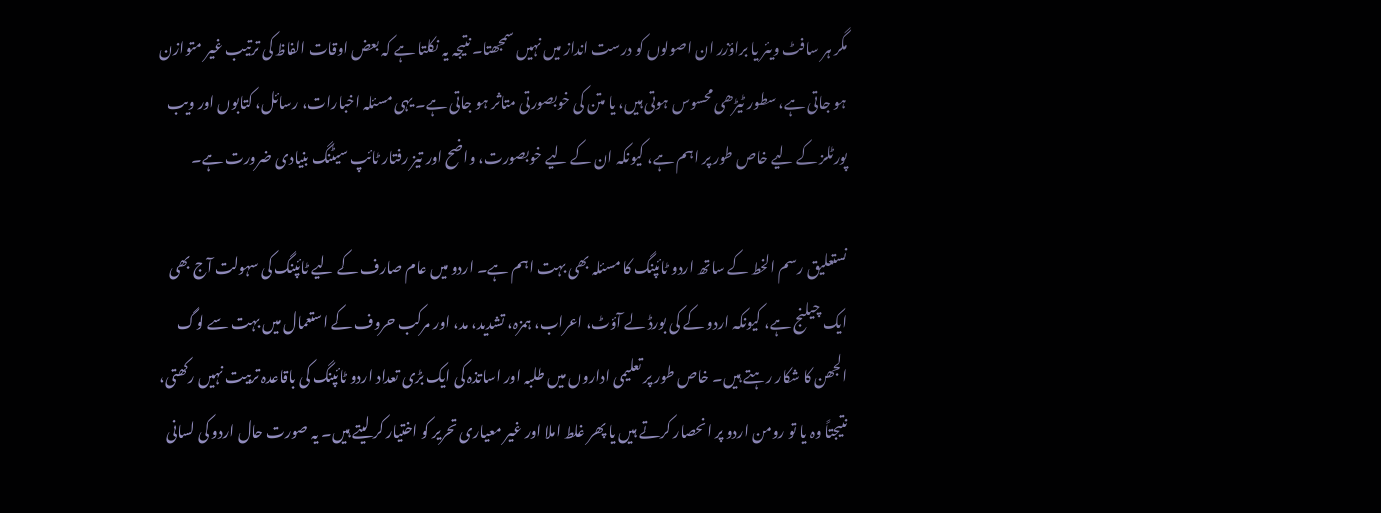مگر ہر سافٹ ویئر یا براؤزر ان اصولوں کو درست انداز میں نہیں سمجھتا۔ نتیجہ یہ نکلتا ہے کہ بعض اوقات الفاظ کی ترتیب غیر متوازن ہو جاتی ہے، سطور ٹیڑھی محسوس ہوتی ہیں، یا متن کی خوبصورتی متاثر ہو جاتی ہے۔ یہی مسئلہ اخبارات، رسائل، کتابوں اور ویب پورٹلز کے لیے خاص طور پر اہم ہے، کیونکہ ان کے لیے خوبصورت، واضح اور تیز رفتار ٹائپ سیٹنگ بنیادی ضرورت ہے۔

نستعلیق رسم الخط کے ساتھ اردو ٹائپنگ کا مسئلہ بھی بہت اہم ہے۔ اردو میں عام صارف کے لیے ٹائپنگ کی سہولت آج بھی ایک چیلنج ہے، کیونکہ اردو کے کی بورڈ لے آؤٹ، اعراب، ہمزہ، تشدید، مد، اور مرکب حروف کے استعمال میں بہت سے لوگ الجھن کا شکار رہتے ہیں۔ خاص طور پر تعلیمی اداروں میں طلبہ اور اساتذہ کی ایک بڑی تعداد اردو ٹائپنگ کی باقاعدہ تربیت نہیں رکھتی، نتیجتاً وہ یا تو رومن اردو پر انحصار کرتے ہیں یا پھر غلط املا اور غیر معیاری تحریر کو اختیار کر لیتے ہیں۔ یہ صورت حال اردو کی لسانی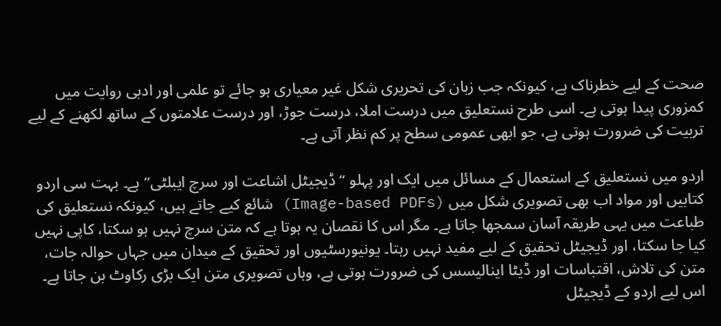صحت کے لیے خطرناک ہے، کیونکہ جب زبان کی تحریری شکل غیر معیاری ہو جائے تو علمی اور ادبی روایت میں کمزوری پیدا ہوتی ہے۔ اسی طرح نستعلیق میں درست املا، درست جوڑ، اور درست علامتوں کے ساتھ لکھنے کے لیے تربیت کی ضرورت ہوتی ہے، جو ابھی عمومی سطح پر کم نظر آتی ہے۔

اردو میں نستعلیق کے استعمال کے مسائل میں ایک اور پہلو “ڈیجیٹل اشاعت اور سرچ ایبلٹی” ہے۔ بہت سی اردو کتابیں اور مواد اب بھی تصویری شکل میں (Image-based PDFs) شائع کیے جاتے ہیں، کیونکہ نستعلیق کی طباعت میں یہی طریقہ آسان سمجھا جاتا ہے۔ مگر اس کا نقصان یہ ہوتا ہے کہ متن سرچ نہیں ہو سکتا، کاپی نہیں کیا جا سکتا، اور ڈیجیٹل تحقیق کے لیے مفید نہیں رہتا۔ یونیورسٹیوں اور تحقیق کے میدان میں جہاں حوالہ جات، متن کی تلاش، اقتباسات اور ڈیٹا اینالیسس کی ضرورت ہوتی ہے، وہاں تصویری متن ایک بڑی رکاوٹ بن جاتا ہے۔ اس لیے اردو کے ڈیجیٹل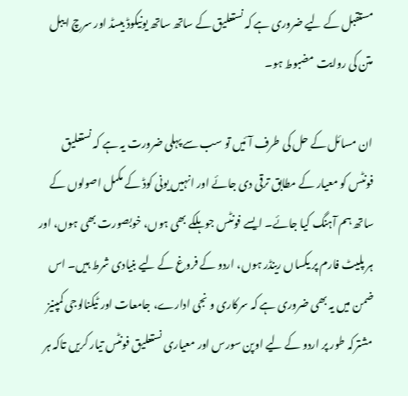مستقبل کے لیے ضروری ہے کہ نستعلیق کے ساتھ ساتھ یونیکوڈ بیسڈ اور سرچ ایبل متن کی روایت مضبوط ہو۔

ان مسائل کے حل کی طرف آئیں تو سب سے پہلی ضرورت یہ ہے کہ نستعلیق فونٹس کو معیار کے مطابق ترقی دی جائے اور انہیں یونی کوڈ کے مکمل اصولوں کے ساتھ ہم آہنگ کیا جائے۔ ایسے فونٹس جو ہلکے بھی ہوں، خوبصورت بھی ہوں، اور ہر پلیٹ فارم پر یکساں رینڈر ہوں، اردو کے فروغ کے لیے بنیادی شرط ہیں۔ اس ضمن میں یہ بھی ضروری ہے کہ سرکاری و نجی ادارے، جامعات اور ٹیکنالوجی کمپنیز مشترکہ طور پر اردو کے لیے اوپن سورس اور معیاری نستعلیق فونٹس تیار کریں تاکہ ہر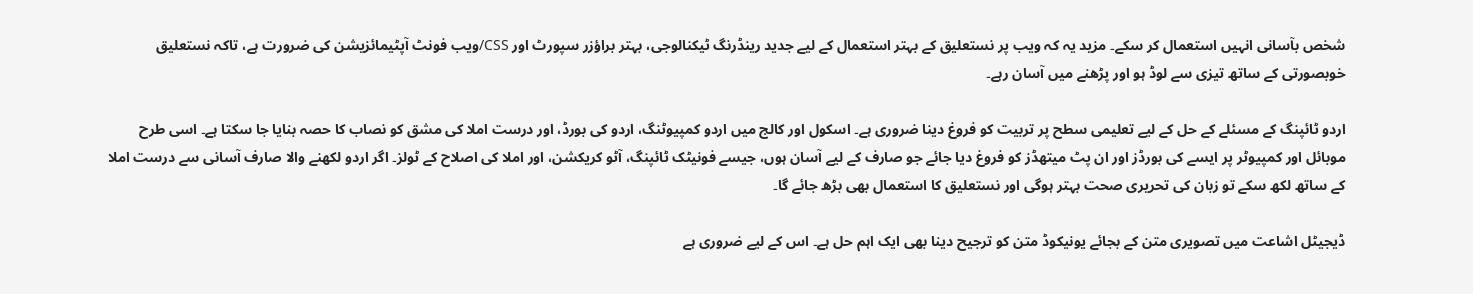شخص بآسانی انہیں استعمال کر سکے۔ مزید یہ کہ ویب پر نستعلیق کے بہتر استعمال کے لیے جدید رینڈرنگ ٹیکنالوجی، بہتر براؤزر سپورٹ اور CSS/ویب فونٹ آپٹیمائزیشن کی ضرورت ہے، تاکہ نستعلیق خوبصورتی کے ساتھ تیزی سے لوڈ ہو اور پڑھنے میں آسان رہے۔

اردو ٹائپنگ کے مسئلے کے حل کے لیے تعلیمی سطح پر تربیت کو فروغ دینا ضروری ہے۔ اسکول اور کالج میں اردو کمپیوٹنگ، اردو کی بورڈ، اور درست املا کی مشق کو نصاب کا حصہ بنایا جا سکتا ہے۔ اسی طرح موبائل اور کمپیوٹر پر ایسے کی بورڈز اور ان پٹ میتھڈز کو فروغ دیا جائے جو صارف کے لیے آسان ہوں، جیسے فونیٹک ٹائپنگ، آٹو کریکشن، اور املا کی اصلاح کے ٹولز۔ اگر اردو لکھنے والا صارف آسانی سے درست املا کے ساتھ لکھ سکے تو زبان کی تحریری صحت بہتر ہوگی اور نستعلیق کا استعمال بھی بڑھ جائے گا۔

ڈیجیٹل اشاعت میں تصویری متن کے بجائے یونیکوڈ متن کو ترجیح دینا بھی ایک اہم حل ہے۔ اس کے لیے ضروری ہے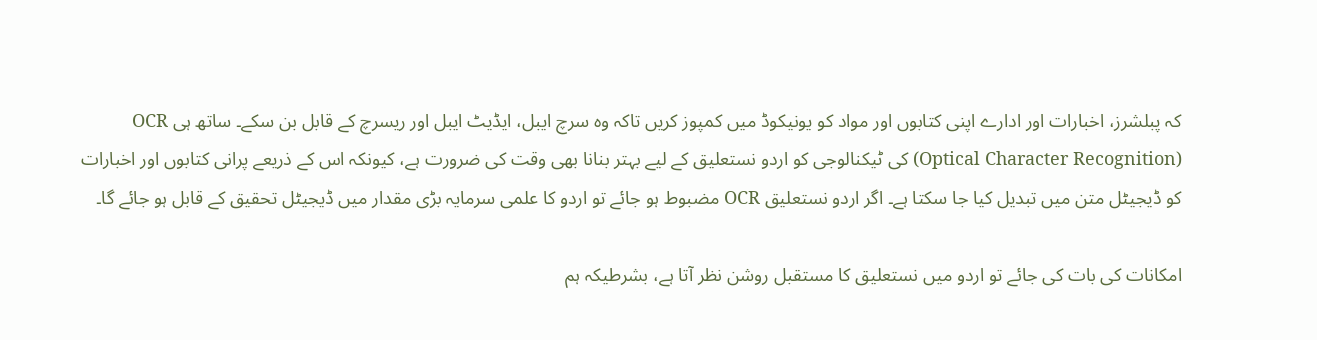کہ پبلشرز، اخبارات اور ادارے اپنی کتابوں اور مواد کو یونیکوڈ میں کمپوز کریں تاکہ وہ سرچ ایبل، ایڈیٹ ایبل اور ریسرچ کے قابل بن سکے۔ ساتھ ہی OCR (Optical Character Recognition) کی ٹیکنالوجی کو اردو نستعلیق کے لیے بہتر بنانا بھی وقت کی ضرورت ہے، کیونکہ اس کے ذریعے پرانی کتابوں اور اخبارات کو ڈیجیٹل متن میں تبدیل کیا جا سکتا ہے۔ اگر اردو نستعلیق OCR مضبوط ہو جائے تو اردو کا علمی سرمایہ بڑی مقدار میں ڈیجیٹل تحقیق کے قابل ہو جائے گا۔

امکانات کی بات کی جائے تو اردو میں نستعلیق کا مستقبل روشن نظر آتا ہے، بشرطیکہ ہم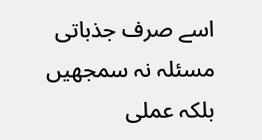اسے صرف جذباتی مسئلہ نہ سمجھیں بلکہ عملی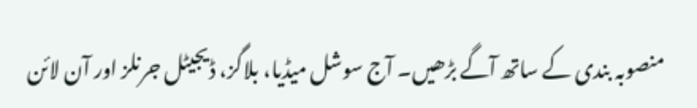منصوبہ بندی کے ساتھ آگے بڑھیں۔ آج سوشل میڈیا، بلاگز، ڈیجیٹل جرنلز اور آن لائن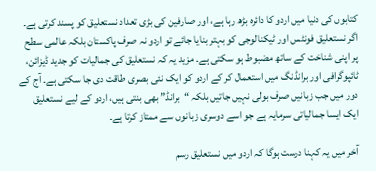کتابوں کی دنیا میں اردو کا دائرہ بڑھ رہا ہے، اور صارفین کی بڑی تعداد نستعلیق کو پسند کرتی ہے۔ اگر نستعلیق فونٹس اور ٹیکنالوجی کو بہتر بنایا جائے تو اردو نہ صرف پاکستان بلکہ عالمی سطح پر اپنی شناخت کے ساتھ مضبوط ہو سکتی ہے۔ مزید یہ کہ نستعلیق کی جمالیات کو جدید ڈیزائن، ٹائپوگرافی اور برانڈنگ میں استعمال کر کے اردو کو ایک نئی بصری طاقت دی جا سکتی ہے۔ آج کے دور میں جب زبانیں صرف بولی نہیں جاتیں بلکہ “برانڈ” بھی بنتی ہیں، اردو کے لیے نستعلیق ایک ایسا جمالیاتی سرمایہ ہے جو اسے دوسری زبانوں سے ممتاز کرتا ہے۔

آخر میں یہ کہنا درست ہوگا کہ اردو میں نستعلیق رسم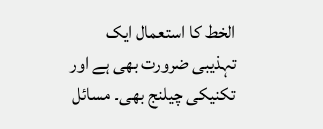الخط کا استعمال ایک تہذیبی ضرورت بھی ہے اور تکنیکی چیلنج بھی۔ مسائل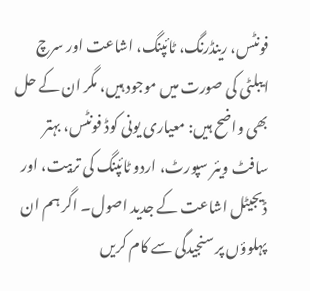فونٹس، رینڈرنگ، ٹائپنگ، اشاعت اور سرچ ایبلٹی کی صورت میں موجود ہیں، مگر ان کے حل بھی واضح ہیں: معیاری یونی کوڈ فونٹس، بہتر سافٹ ویئر سپورٹ، اردو ٹائپنگ کی تربیت، اور ڈیجیٹل اشاعت کے جدید اصول۔ اگر ہم ان پہلوؤں پر سنجیدگی سے کام کریں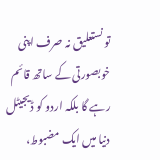تو نستعلیق نہ صرف اپنی خوبصورتی کے ساتھ قائم رہے گا بلکہ اردو کو ڈیجیٹل دنیا میں ایک مضبوط،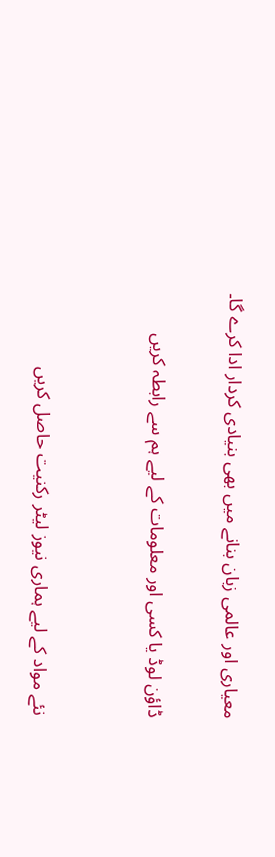معیاری اور عالمی زبان بنانے میں بھی بنیادی کردار ادا کرے گا۔

ڈاؤن لوڈ یا کسی اور معلومات کے لیے ہم سے رابطہ کریں


نئے مواد کے لیے ہماری نیوز لیٹر رکنیت حاصل کریں